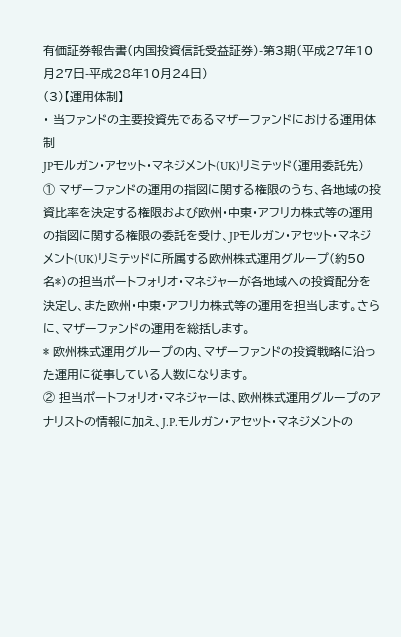有価証券報告書(内国投資信託受益証券)-第3期(平成27年10月27日-平成28年10月24日)
(3)【運用体制】
・ 当ファンドの主要投資先であるマザーファンドにおける運用体制
JPモルガン・アセット・マネジメント(UK)リミテッド(運用委託先)
① マザーファンドの運用の指図に関する権限のうち、各地域の投資比率を決定する権限および欧州・中東・アフリカ株式等の運用の指図に関する権限の委託を受け、JPモルガン・アセット・マネジメント(UK)リミテッドに所属する欧州株式運用グループ(約50名*)の担当ポートフォリオ・マネジャーが各地域への投資配分を決定し、また欧州・中東・アフリカ株式等の運用を担当します。さらに、マザーファンドの運用を総括します。
* 欧州株式運用グループの内、マザーファンドの投資戦略に沿った運用に従事している人数になります。
② 担当ポートフォリオ・マネジャーは、欧州株式運用グループのアナリストの情報に加え、J.P.モルガン・アセット・マネジメントの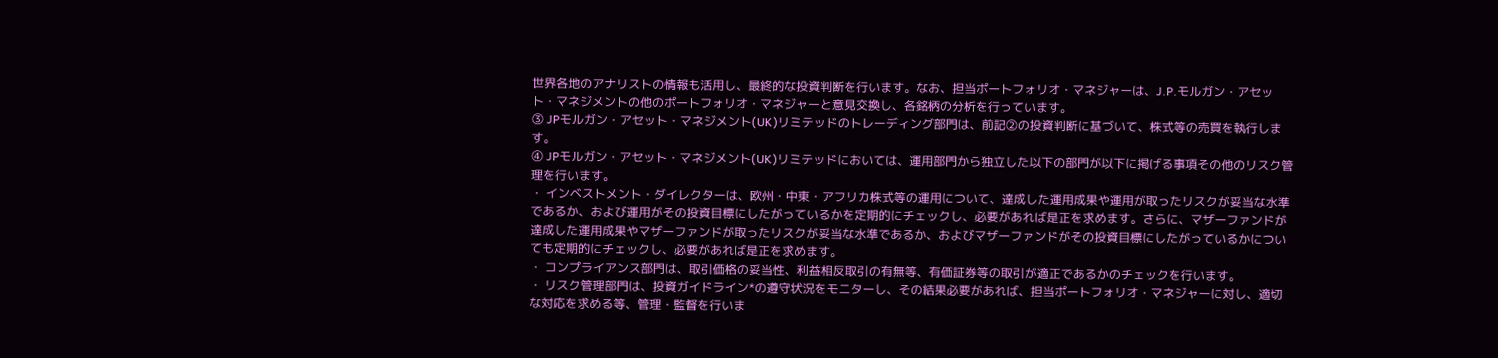世界各地のアナリストの情報も活用し、最終的な投資判断を行います。なお、担当ポートフォリオ・マネジャーは、J.P.モルガン・アセット・マネジメントの他のポートフォリオ・マネジャーと意見交換し、各銘柄の分析を行っています。
③ JPモルガン・アセット・マネジメント(UK)リミテッドのトレーディング部門は、前記②の投資判断に基づいて、株式等の売買を執行します。
④ JPモルガン・アセット・マネジメント(UK)リミテッドにおいては、運用部門から独立した以下の部門が以下に掲げる事項その他のリスク管理を行います。
・ インベストメント・ダイレクターは、欧州・中東・アフリカ株式等の運用について、達成した運用成果や運用が取ったリスクが妥当な水準であるか、および運用がその投資目標にしたがっているかを定期的にチェックし、必要があれば是正を求めます。さらに、マザーファンドが達成した運用成果やマザーファンドが取ったリスクが妥当な水準であるか、およびマザーファンドがその投資目標にしたがっているかについても定期的にチェックし、必要があれば是正を求めます。
・ コンプライアンス部門は、取引価格の妥当性、利益相反取引の有無等、有価証券等の取引が適正であるかのチェックを行います。
・ リスク管理部門は、投資ガイドライン*の遵守状況をモニターし、その結果必要があれば、担当ポートフォリオ・マネジャーに対し、適切な対応を求める等、管理・監督を行いま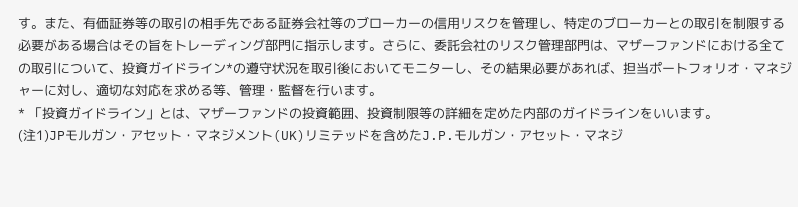す。また、有価証券等の取引の相手先である証券会社等のブローカーの信用リスクを管理し、特定のブローカーとの取引を制限する必要がある場合はその旨をトレーディング部門に指示します。さらに、委託会社のリスク管理部門は、マザーファンドにおける全ての取引について、投資ガイドライン*の遵守状況を取引後においてモニターし、その結果必要があれば、担当ポートフォリオ・マネジャーに対し、適切な対応を求める等、管理・監督を行います。
* 「投資ガイドライン」とは、マザーファンドの投資範囲、投資制限等の詳細を定めた内部のガイドラインをいいます。
(注1)JPモルガン・アセット・マネジメント(UK)リミテッドを含めたJ.P.モルガン・アセット・マネジ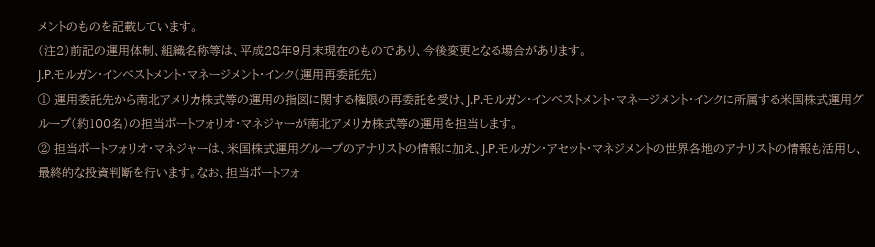メントのものを記載しています。
(注2)前記の運用体制、組織名称等は、平成28年9月末現在のものであり、今後変更となる場合があります。
J.P.モルガン・インベストメント・マネージメント・インク(運用再委託先)
① 運用委託先から南北アメリカ株式等の運用の指図に関する権限の再委託を受け、J.P.モルガン・インベストメント・マネージメント・インクに所属する米国株式運用グループ(約100名)の担当ポートフォリオ・マネジャーが南北アメリカ株式等の運用を担当します。
② 担当ポートフォリオ・マネジャーは、米国株式運用グループのアナリストの情報に加え、J.P.モルガン・アセット・マネジメントの世界各地のアナリストの情報も活用し、最終的な投資判断を行います。なお、担当ポートフォ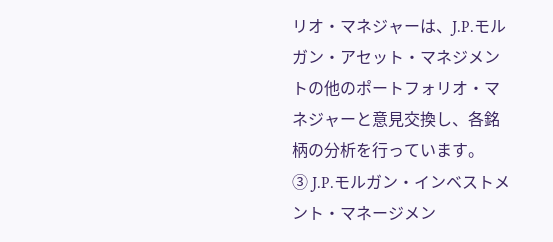リオ・マネジャーは、J.P.モルガン・アセット・マネジメントの他のポートフォリオ・マネジャーと意見交換し、各銘柄の分析を行っています。
③ J.P.モルガン・インベストメント・マネージメン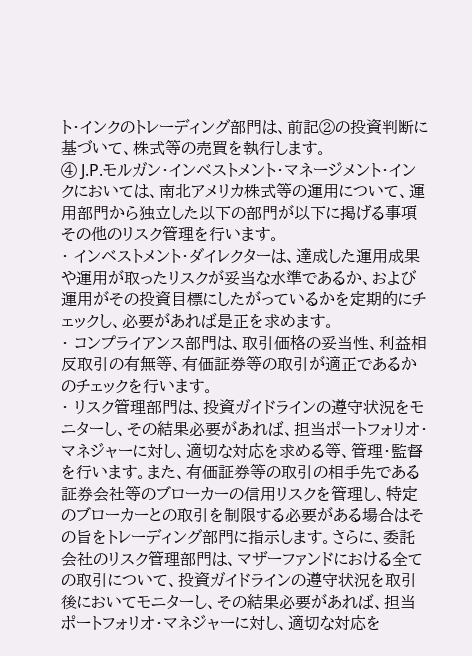ト・インクのトレーディング部門は、前記②の投資判断に基づいて、株式等の売買を執行します。
④ J.P.モルガン・インベストメント・マネージメント・インクにおいては、南北アメリカ株式等の運用について、運用部門から独立した以下の部門が以下に掲げる事項その他のリスク管理を行います。
・ インベストメント・ダイレクターは、達成した運用成果や運用が取ったリスクが妥当な水準であるか、および運用がその投資目標にしたがっているかを定期的にチェックし、必要があれば是正を求めます。
・ コンプライアンス部門は、取引価格の妥当性、利益相反取引の有無等、有価証券等の取引が適正であるかのチェックを行います。
・ リスク管理部門は、投資ガイドラインの遵守状況をモニターし、その結果必要があれば、担当ポートフォリオ・マネジャーに対し、適切な対応を求める等、管理・監督を行います。また、有価証券等の取引の相手先である証券会社等のブローカーの信用リスクを管理し、特定のブローカーとの取引を制限する必要がある場合はその旨をトレーディング部門に指示します。さらに、委託会社のリスク管理部門は、マザーファンドにおける全ての取引について、投資ガイドラインの遵守状況を取引後においてモニターし、その結果必要があれば、担当ポートフォリオ・マネジャーに対し、適切な対応を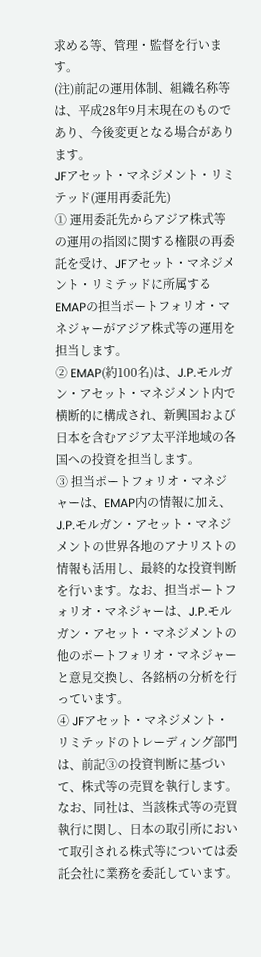求める等、管理・監督を行います。
(注)前記の運用体制、組織名称等は、平成28年9月末現在のものであり、今後変更となる場合があります。
JFアセット・マネジメント・リミテッド(運用再委託先)
① 運用委託先からアジア株式等の運用の指図に関する権限の再委託を受け、JFアセット・マネジメント・リミテッドに所属するEMAPの担当ポートフォリオ・マネジャーがアジア株式等の運用を担当します。
② EMAP(約100名)は、J.P.モルガン・アセット・マネジメント内で横断的に構成され、新興国および日本を含むアジア太平洋地域の各国への投資を担当します。
③ 担当ポートフォリオ・マネジャーは、EMAP内の情報に加え、J.P.モルガン・アセット・マネジメントの世界各地のアナリストの情報も活用し、最終的な投資判断を行います。なお、担当ポートフォリオ・マネジャーは、J.P.モルガン・アセット・マネジメントの他のポートフォリオ・マネジャーと意見交換し、各銘柄の分析を行っています。
④ JFアセット・マネジメント・リミテッドのトレーディング部門は、前記③の投資判断に基づいて、株式等の売買を執行します。なお、同社は、当該株式等の売買執行に関し、日本の取引所において取引される株式等については委託会社に業務を委託しています。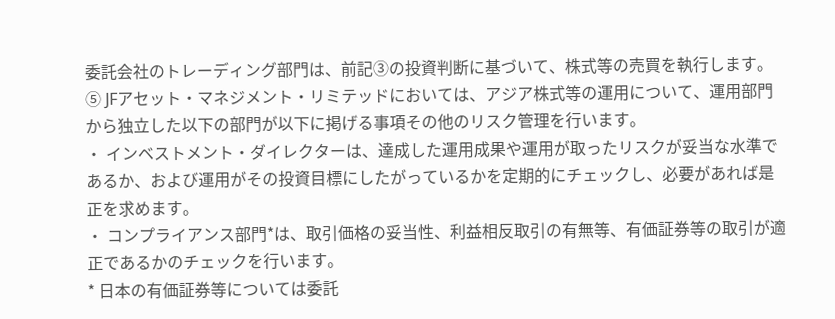委託会社のトレーディング部門は、前記③の投資判断に基づいて、株式等の売買を執行します。
⑤ JFアセット・マネジメント・リミテッドにおいては、アジア株式等の運用について、運用部門から独立した以下の部門が以下に掲げる事項その他のリスク管理を行います。
・ インベストメント・ダイレクターは、達成した運用成果や運用が取ったリスクが妥当な水準であるか、および運用がその投資目標にしたがっているかを定期的にチェックし、必要があれば是正を求めます。
・ コンプライアンス部門*は、取引価格の妥当性、利益相反取引の有無等、有価証券等の取引が適正であるかのチェックを行います。
* 日本の有価証券等については委託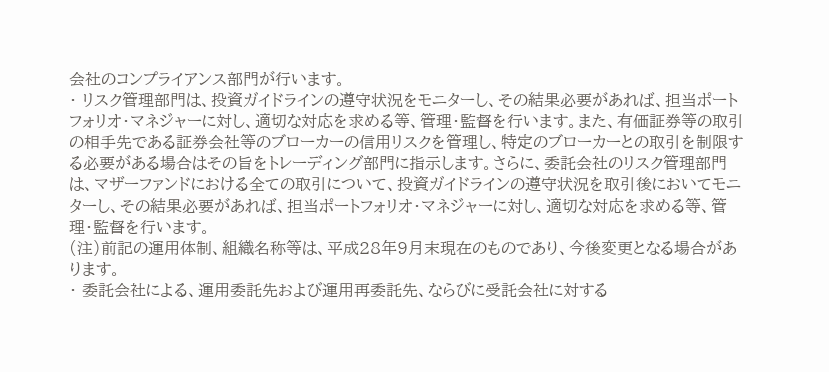会社のコンプライアンス部門が行います。
・ リスク管理部門は、投資ガイドラインの遵守状況をモニターし、その結果必要があれば、担当ポートフォリオ・マネジャーに対し、適切な対応を求める等、管理・監督を行います。また、有価証券等の取引の相手先である証券会社等のブローカーの信用リスクを管理し、特定のブローカーとの取引を制限する必要がある場合はその旨をトレーディング部門に指示します。さらに、委託会社のリスク管理部門は、マザーファンドにおける全ての取引について、投資ガイドラインの遵守状況を取引後においてモニターし、その結果必要があれば、担当ポートフォリオ・マネジャーに対し、適切な対応を求める等、管理・監督を行います。
(注)前記の運用体制、組織名称等は、平成28年9月末現在のものであり、今後変更となる場合があります。
・ 委託会社による、運用委託先および運用再委託先、ならびに受託会社に対する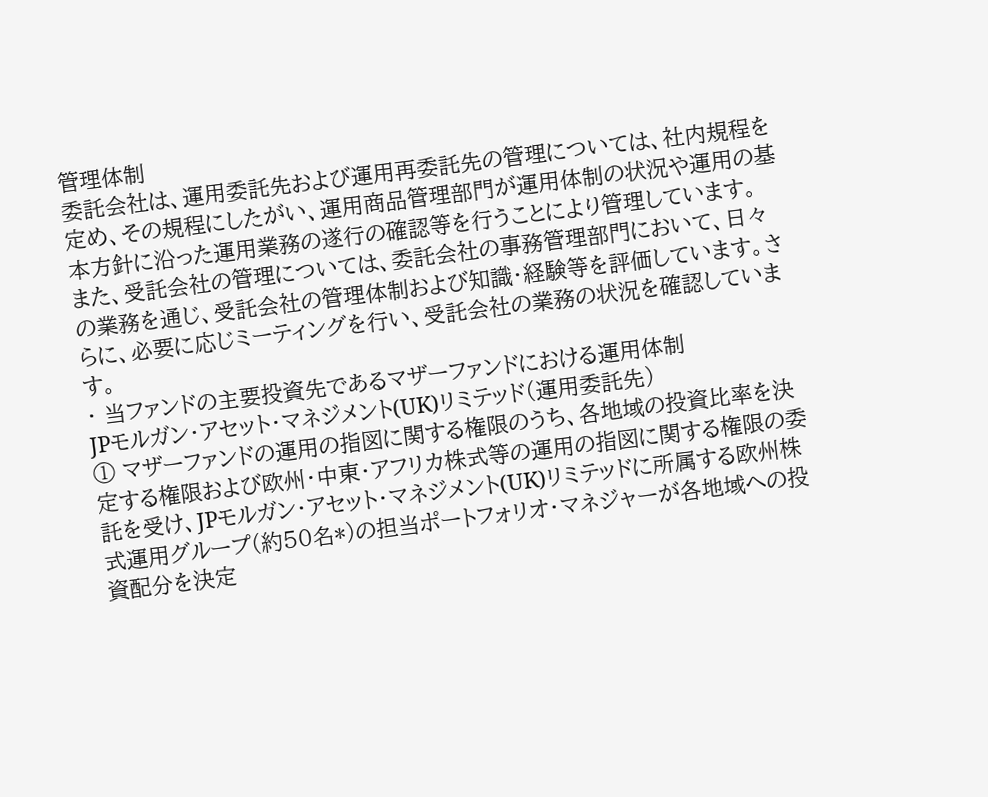管理体制
委託会社は、運用委託先および運用再委託先の管理については、社内規程を定め、その規程にしたがい、運用商品管理部門が運用体制の状況や運用の基本方針に沿った運用業務の遂行の確認等を行うことにより管理しています。
また、受託会社の管理については、委託会社の事務管理部門において、日々の業務を通じ、受託会社の管理体制および知識・経験等を評価しています。さらに、必要に応じミーティングを行い、受託会社の業務の状況を確認しています。
・ 当ファンドの主要投資先であるマザーファンドにおける運用体制
JPモルガン・アセット・マネジメント(UK)リミテッド(運用委託先)
① マザーファンドの運用の指図に関する権限のうち、各地域の投資比率を決定する権限および欧州・中東・アフリカ株式等の運用の指図に関する権限の委託を受け、JPモルガン・アセット・マネジメント(UK)リミテッドに所属する欧州株式運用グループ(約50名*)の担当ポートフォリオ・マネジャーが各地域への投資配分を決定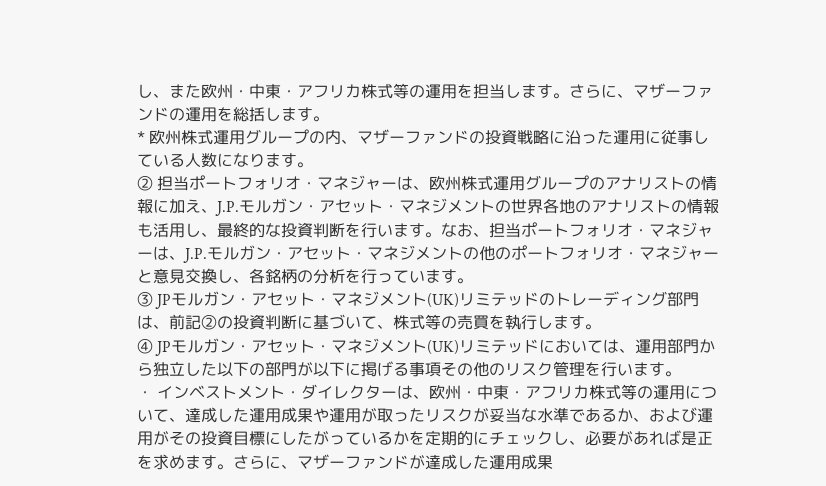し、また欧州・中東・アフリカ株式等の運用を担当します。さらに、マザーファンドの運用を総括します。
* 欧州株式運用グループの内、マザーファンドの投資戦略に沿った運用に従事している人数になります。
② 担当ポートフォリオ・マネジャーは、欧州株式運用グループのアナリストの情報に加え、J.P.モルガン・アセット・マネジメントの世界各地のアナリストの情報も活用し、最終的な投資判断を行います。なお、担当ポートフォリオ・マネジャーは、J.P.モルガン・アセット・マネジメントの他のポートフォリオ・マネジャーと意見交換し、各銘柄の分析を行っています。
③ JPモルガン・アセット・マネジメント(UK)リミテッドのトレーディング部門は、前記②の投資判断に基づいて、株式等の売買を執行します。
④ JPモルガン・アセット・マネジメント(UK)リミテッドにおいては、運用部門から独立した以下の部門が以下に掲げる事項その他のリスク管理を行います。
・ インベストメント・ダイレクターは、欧州・中東・アフリカ株式等の運用について、達成した運用成果や運用が取ったリスクが妥当な水準であるか、および運用がその投資目標にしたがっているかを定期的にチェックし、必要があれば是正を求めます。さらに、マザーファンドが達成した運用成果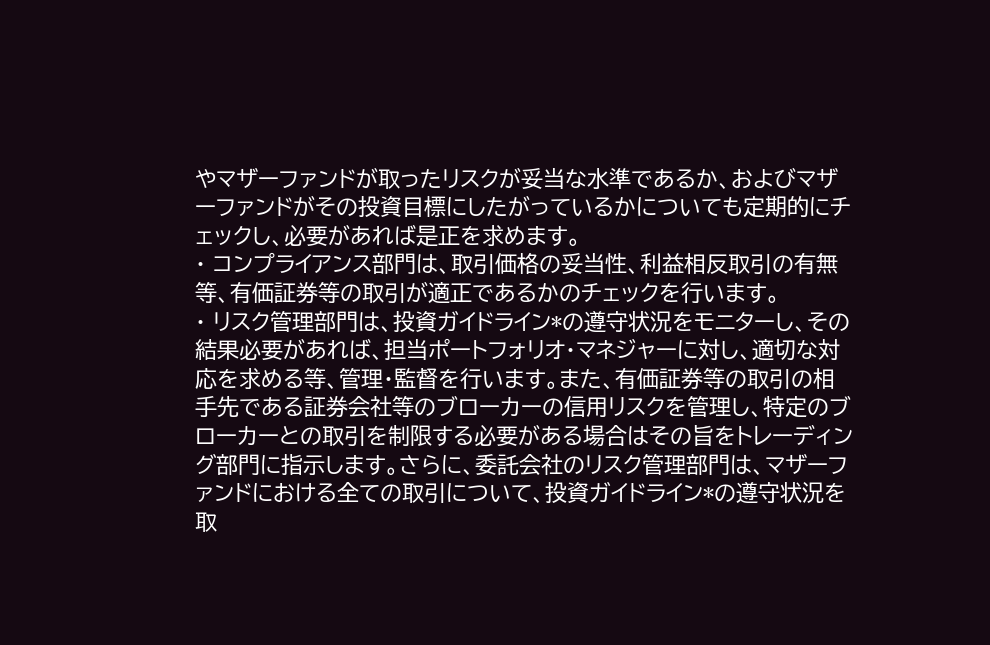やマザーファンドが取ったリスクが妥当な水準であるか、およびマザーファンドがその投資目標にしたがっているかについても定期的にチェックし、必要があれば是正を求めます。
・ コンプライアンス部門は、取引価格の妥当性、利益相反取引の有無等、有価証券等の取引が適正であるかのチェックを行います。
・ リスク管理部門は、投資ガイドライン*の遵守状況をモニターし、その結果必要があれば、担当ポートフォリオ・マネジャーに対し、適切な対応を求める等、管理・監督を行います。また、有価証券等の取引の相手先である証券会社等のブローカーの信用リスクを管理し、特定のブローカーとの取引を制限する必要がある場合はその旨をトレーディング部門に指示します。さらに、委託会社のリスク管理部門は、マザーファンドにおける全ての取引について、投資ガイドライン*の遵守状況を取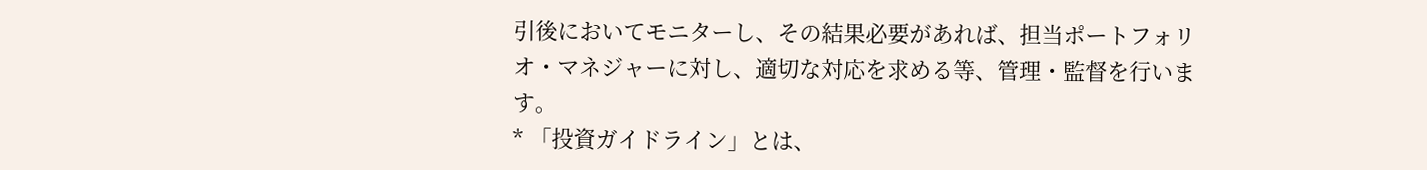引後においてモニターし、その結果必要があれば、担当ポートフォリオ・マネジャーに対し、適切な対応を求める等、管理・監督を行います。
* 「投資ガイドライン」とは、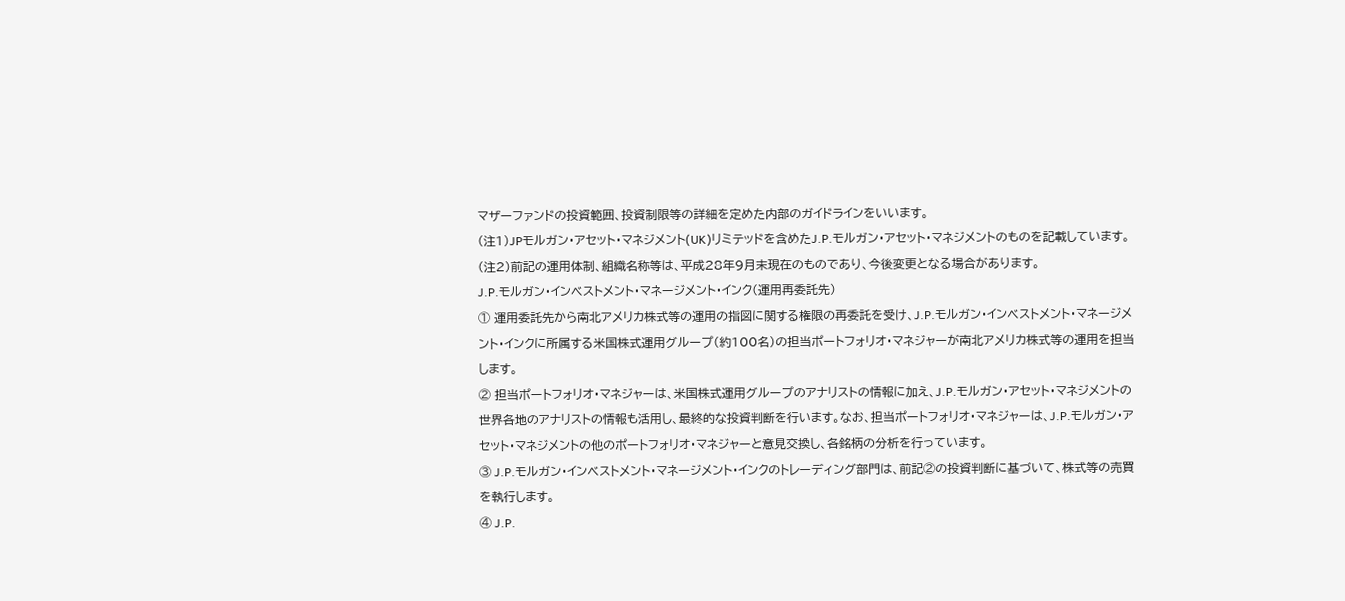マザーファンドの投資範囲、投資制限等の詳細を定めた内部のガイドラインをいいます。
(注1)JPモルガン・アセット・マネジメント(UK)リミテッドを含めたJ.P.モルガン・アセット・マネジメントのものを記載しています。
(注2)前記の運用体制、組織名称等は、平成28年9月末現在のものであり、今後変更となる場合があります。
J.P.モルガン・インベストメント・マネージメント・インク(運用再委託先)
① 運用委託先から南北アメリカ株式等の運用の指図に関する権限の再委託を受け、J.P.モルガン・インベストメント・マネージメント・インクに所属する米国株式運用グループ(約100名)の担当ポートフォリオ・マネジャーが南北アメリカ株式等の運用を担当します。
② 担当ポートフォリオ・マネジャーは、米国株式運用グループのアナリストの情報に加え、J.P.モルガン・アセット・マネジメントの世界各地のアナリストの情報も活用し、最終的な投資判断を行います。なお、担当ポートフォリオ・マネジャーは、J.P.モルガン・アセット・マネジメントの他のポートフォリオ・マネジャーと意見交換し、各銘柄の分析を行っています。
③ J.P.モルガン・インベストメント・マネージメント・インクのトレーディング部門は、前記②の投資判断に基づいて、株式等の売買を執行します。
④ J.P.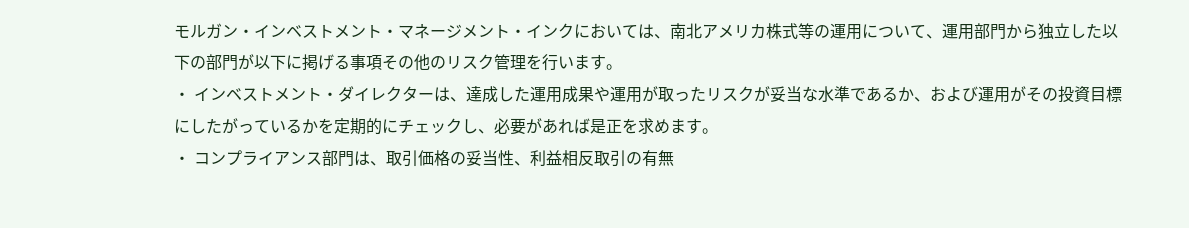モルガン・インベストメント・マネージメント・インクにおいては、南北アメリカ株式等の運用について、運用部門から独立した以下の部門が以下に掲げる事項その他のリスク管理を行います。
・ インベストメント・ダイレクターは、達成した運用成果や運用が取ったリスクが妥当な水準であるか、および運用がその投資目標にしたがっているかを定期的にチェックし、必要があれば是正を求めます。
・ コンプライアンス部門は、取引価格の妥当性、利益相反取引の有無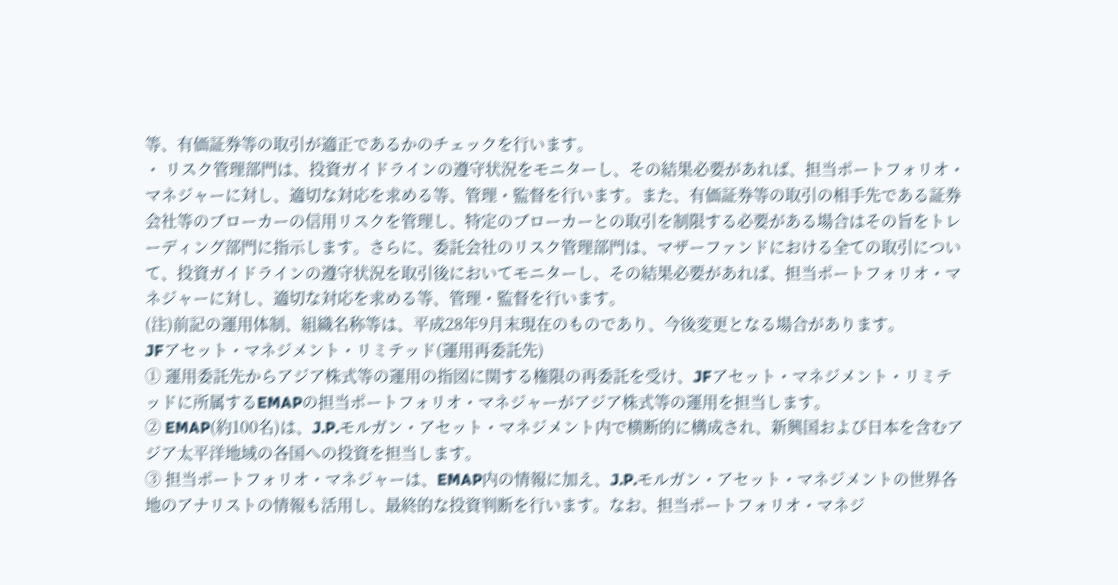等、有価証券等の取引が適正であるかのチェックを行います。
・ リスク管理部門は、投資ガイドラインの遵守状況をモニターし、その結果必要があれば、担当ポートフォリオ・マネジャーに対し、適切な対応を求める等、管理・監督を行います。また、有価証券等の取引の相手先である証券会社等のブローカーの信用リスクを管理し、特定のブローカーとの取引を制限する必要がある場合はその旨をトレーディング部門に指示します。さらに、委託会社のリスク管理部門は、マザーファンドにおける全ての取引について、投資ガイドラインの遵守状況を取引後においてモニターし、その結果必要があれば、担当ポートフォリオ・マネジャーに対し、適切な対応を求める等、管理・監督を行います。
(注)前記の運用体制、組織名称等は、平成28年9月末現在のものであり、今後変更となる場合があります。
JFアセット・マネジメント・リミテッド(運用再委託先)
① 運用委託先からアジア株式等の運用の指図に関する権限の再委託を受け、JFアセット・マネジメント・リミテッドに所属するEMAPの担当ポートフォリオ・マネジャーがアジア株式等の運用を担当します。
② EMAP(約100名)は、J.P.モルガン・アセット・マネジメント内で横断的に構成され、新興国および日本を含むアジア太平洋地域の各国への投資を担当します。
③ 担当ポートフォリオ・マネジャーは、EMAP内の情報に加え、J.P.モルガン・アセット・マネジメントの世界各地のアナリストの情報も活用し、最終的な投資判断を行います。なお、担当ポートフォリオ・マネジ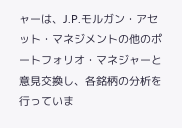ャーは、J.P.モルガン・アセット・マネジメントの他のポートフォリオ・マネジャーと意見交換し、各銘柄の分析を行っていま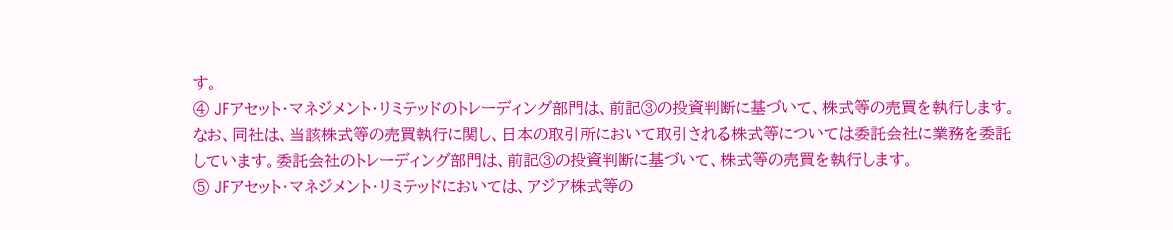す。
④ JFアセット・マネジメント・リミテッドのトレーディング部門は、前記③の投資判断に基づいて、株式等の売買を執行します。なお、同社は、当該株式等の売買執行に関し、日本の取引所において取引される株式等については委託会社に業務を委託しています。委託会社のトレーディング部門は、前記③の投資判断に基づいて、株式等の売買を執行します。
⑤ JFアセット・マネジメント・リミテッドにおいては、アジア株式等の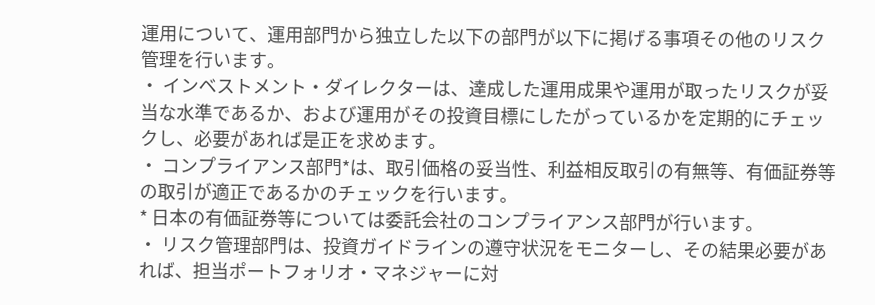運用について、運用部門から独立した以下の部門が以下に掲げる事項その他のリスク管理を行います。
・ インベストメント・ダイレクターは、達成した運用成果や運用が取ったリスクが妥当な水準であるか、および運用がその投資目標にしたがっているかを定期的にチェックし、必要があれば是正を求めます。
・ コンプライアンス部門*は、取引価格の妥当性、利益相反取引の有無等、有価証券等の取引が適正であるかのチェックを行います。
* 日本の有価証券等については委託会社のコンプライアンス部門が行います。
・ リスク管理部門は、投資ガイドラインの遵守状況をモニターし、その結果必要があれば、担当ポートフォリオ・マネジャーに対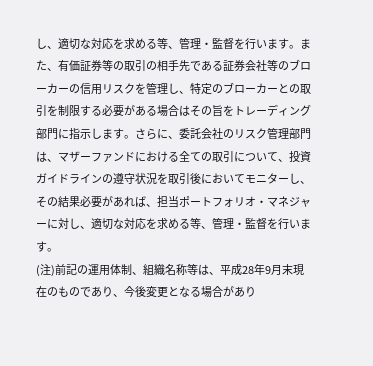し、適切な対応を求める等、管理・監督を行います。また、有価証券等の取引の相手先である証券会社等のブローカーの信用リスクを管理し、特定のブローカーとの取引を制限する必要がある場合はその旨をトレーディング部門に指示します。さらに、委託会社のリスク管理部門は、マザーファンドにおける全ての取引について、投資ガイドラインの遵守状況を取引後においてモニターし、その結果必要があれば、担当ポートフォリオ・マネジャーに対し、適切な対応を求める等、管理・監督を行います。
(注)前記の運用体制、組織名称等は、平成28年9月末現在のものであり、今後変更となる場合があり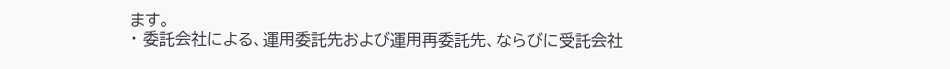ます。
・ 委託会社による、運用委託先および運用再委託先、ならびに受託会社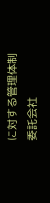に対する管理体制
委託会社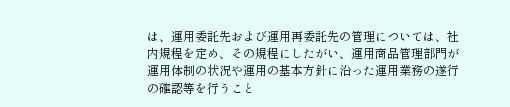は、運用委託先および運用再委託先の管理については、社内規程を定め、その規程にしたがい、運用商品管理部門が運用体制の状況や運用の基本方針に沿った運用業務の遂行の確認等を行うこと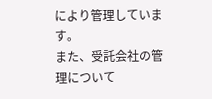により管理しています。
また、受託会社の管理について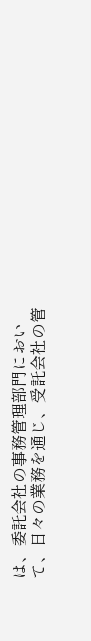は、委託会社の事務管理部門において、日々の業務を通じ、受託会社の管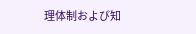理体制および知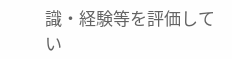識・経験等を評価してい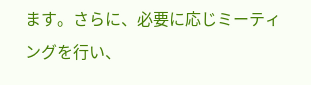ます。さらに、必要に応じミーティングを行い、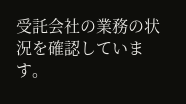受託会社の業務の状況を確認しています。